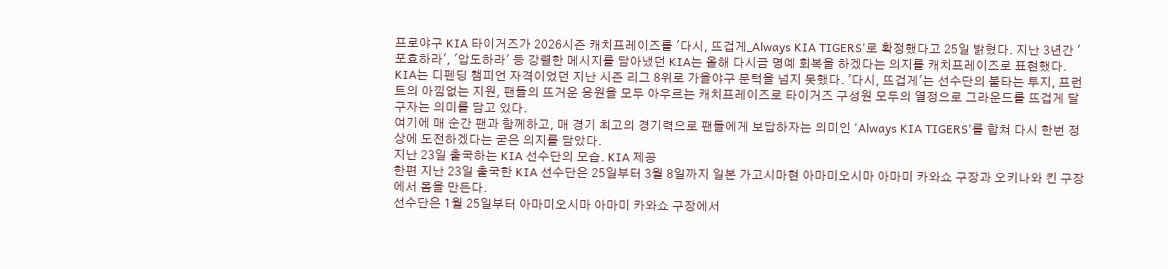프로야구 KIA 타이거즈가 2026시즌 캐치프레이즈를 '다시, 뜨겁게_Always KIA TIGERS'로 확정했다고 25일 밝혔다. 지난 3년간 '포효하라', '압도하라' 등 강렬한 메시지를 담아냈던 KIA는 올해 다시금 명예 회복을 하겠다는 의지를 캐치프레이즈로 표현했다.
KIA는 디펜딩 챔피언 자격이었던 지난 시즌 리그 8위로 가을야구 문턱을 넘지 못했다. '다시, 뜨겁게'는 선수단의 불타는 투지, 프런트의 아낌없는 지원, 팬들의 뜨거운 응원을 모두 아우르는 캐치프레이즈로 타이거즈 구성원 모두의 열정으로 그라운드를 뜨겁게 달구자는 의미를 담고 있다.
여기에 매 순간 팬과 함께하고, 매 경기 최고의 경기력으로 팬들에게 보답하자는 의미인 'Always KIA TIGERS'를 합쳐 다시 한번 정상에 도전하겠다는 굳은 의지를 담았다.
지난 23일 출국하는 KIA 선수단의 모습. KIA 제공
한편 지난 23일 출국한 KIA 선수단은 25일부터 3월 8일까지 일본 가고시마현 아마미오시마 아마미 카와쇼 구장과 오키나와 킨 구장에서 몸을 만든다.
선수단은 1월 25일부터 아마미오시마 아마미 카와쇼 구장에서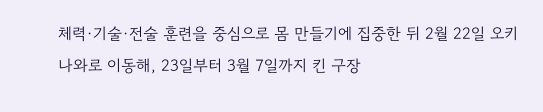체력·기술·전술 훈련을 중심으로 몸 만들기에 집중한 뒤 2월 22일 오키나와로 이동해, 23일부터 3월 7일까지 킨 구장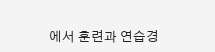에서 훈련과 연습경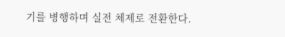기를 병행하며 실전 체제로 전환한다.